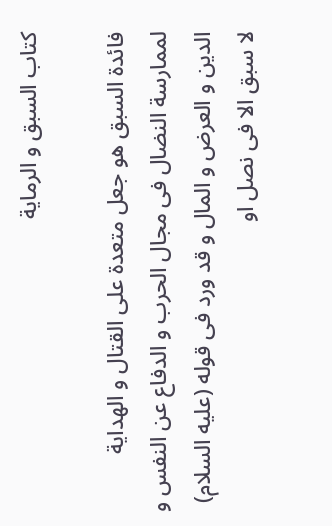كتاب السبق و الرماية

فائدة السبق هو جعل متعدة على القتال و الهداية لممارسة النضال فى مجال الحرب و الدفاع عن النفس و الدين و العرض و المال و قد ورد فى قوله (عليه السلام) لا سبق الا فى نصل او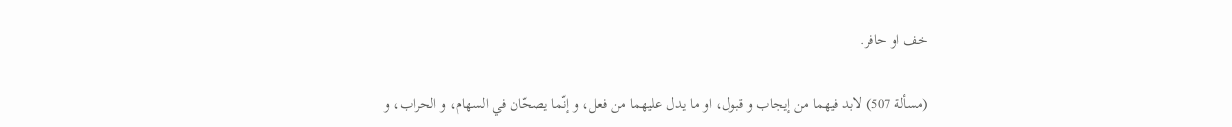خف او حافر.

(مسألة 507) لابد فيهما من إيجاب و قبول، او ما يدل عليهما من فعل، و إنّما يصحّان في السهام، و الحراب، و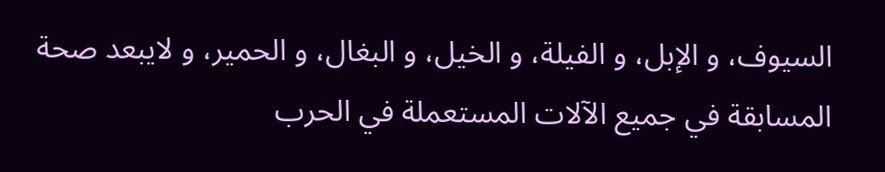السيوف، و الإبل، و الفيلة، و الخيل، و البغال، و الحمير، و لايبعد صحة المسابقة في جميع الآلات المستعملة في الحرب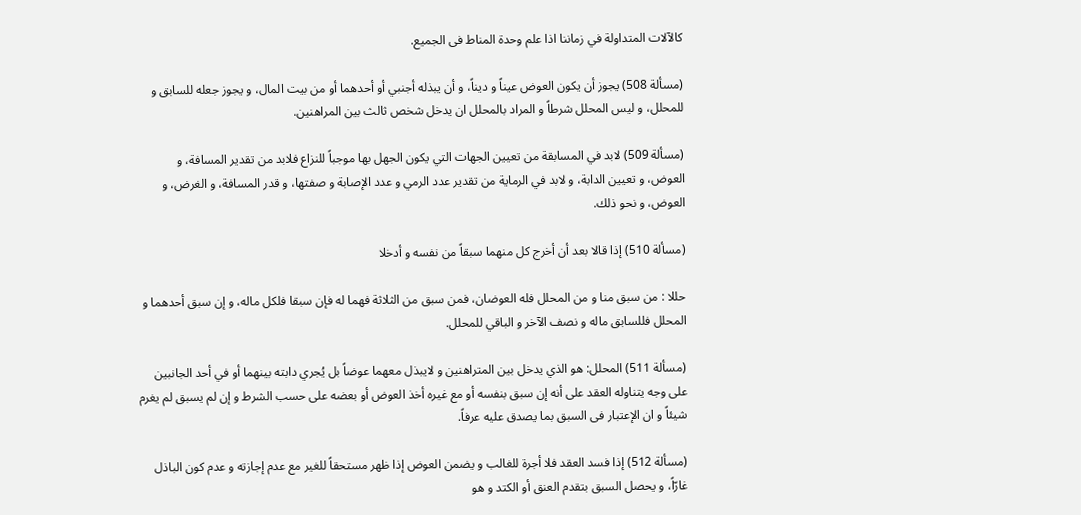كالآلات المتداولة في زماننا اذا علم وحدة المناط فى الجميع.

(مسألة 508) يجوز أن يكون العوض عيناً و ديناً، و أن يبذله أجنبي أو أحدهما أو من بيت المال، و يجوز جعله للسابق و للمحلل، و ليس المحلل شرطاً و المراد بالمحلل ان يدخل شخص ثالث بين المراهنين.

(مسألة 509) لابد في المسابقة من تعيين الجهات التي يكون الجهل بها موجباً للنزاع فلابد من تقدير المسافة، و العوض، و تعيين الدابة، و لابد في الرماية من تقدير عدد الرمي و عدد الإصابة و صفتها، و قدر المسافة، و الغرض، و العوض، و نحو ذلك.

(مسألة 510) إذا قالا بعد أن أخرج كل منهما سبقاً من نفسه و أدخلا

حللا : من سبق منا و من المحلل فله العوضان، فمن سبق من الثلاثة فهما له فإن سبقا فلكل ماله، و إن سبق أحدهما و المحلل فللسابق ماله و نصف الآخر و الباقي للمحلل.

(مسألة 511) المحلل: هو الذي يدخل بين المتراهنين و لايبذل معهما عوضاً بل يُجري دابته بينهما أو في أحد الجانبين على وجه يتناوله العقد على أنه إن سبق بنفسه أو مع غيره أخذ العوض أو بعضه على حسب الشرط و إن لم يسبق لم يغرم شيئاً و ان الإعتبار فى السبق بما يصدق عليه عرفاً.

(مسألة 512) إذا فسد العقد فلا أجرة للغالب و يضمن العوض إذا ظهر مستحقاً للغير مع عدم إجازته و عدم كون الباذل غارّاً، و يحصل السبق بتقدم العنق أو الكتد و هو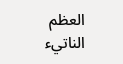العظم الناتيء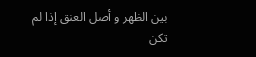بين الظهر و أصل العنق إذا لم تكن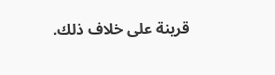قرينة على خلاف ذلك.